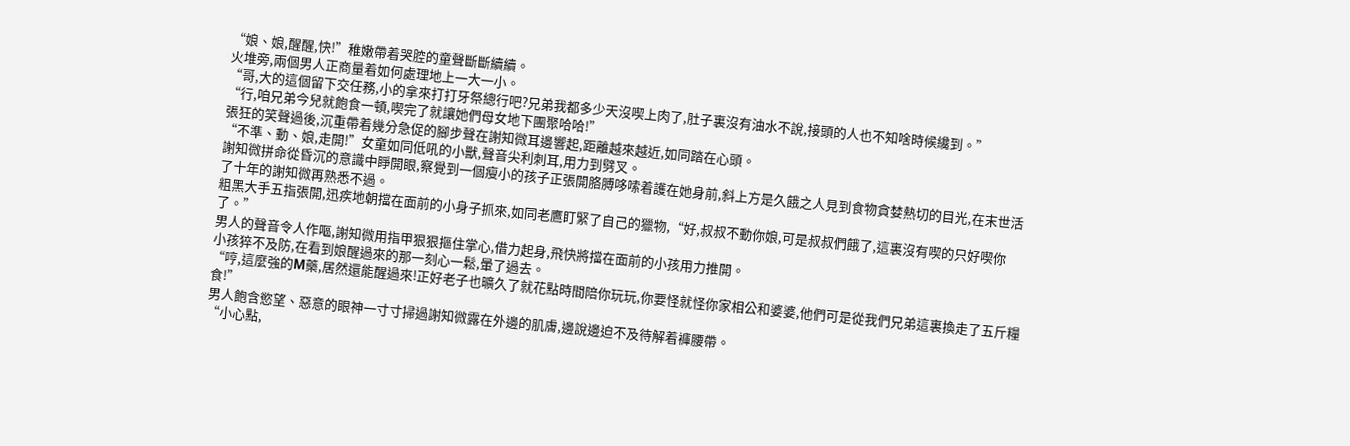“娘、娘,醒醒,快!”稚嫩帶着哭腔的童聲斷斷續續。
火堆旁,兩個男人正商量着如何處理地上一大一小。
“哥,大的這個留下交任務,小的拿來打打牙祭總行吧?兄弟我都多少天沒喫上肉了,肚子裏沒有油水不說,接頭的人也不知啥時候纔到。”
“行,咱兄弟今兒就飽食一頓,喫完了就讓她們母女地下團聚哈哈!”
張狂的笑聲過後,沉重帶着幾分急促的腳步聲在謝知微耳邊響起,距離越來越近,如同踏在心頭。
“不準、動、娘,走開!”女童如同低吼的小獸,聲音尖利刺耳,用力到劈叉。
謝知微拼命從昏沉的意識中睜開眼,察覺到一個瘦小的孩子正張開胳膊哆嗦着護在她身前,斜上方是久餓之人見到食物貪婪熱切的目光,在末世活了十年的謝知微再熟悉不過。
粗黑大手五指張開,迅疾地朝擋在面前的小身子抓來,如同老鷹盯緊了自己的獵物,“好,叔叔不動你娘,可是叔叔們餓了,這裏沒有喫的只好喫你了。”
男人的聲音令人作嘔,謝知微用指甲狠狠摳住掌心,借力起身,飛快將擋在面前的小孩用力推開。
小孩猝不及防,在看到娘醒過來的那一刻心一鬆,暈了過去。
“哼,這麼強的M藥,居然還能醒過來!正好老子也曠久了就花點時間陪你玩玩,你要怪就怪你家相公和婆婆,他們可是從我們兄弟這裏換走了五斤糧食!”
男人飽含慾望、惡意的眼神一寸寸掃過謝知微露在外邊的肌膚,邊說邊迫不及待解着褲腰帶。
“小心點,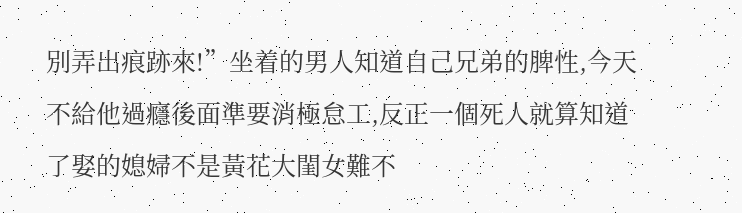別弄出痕跡來!”坐着的男人知道自己兄弟的脾性,今天不給他過癮後面準要消極怠工,反正一個死人就算知道了娶的媳婦不是黃花大閨女難不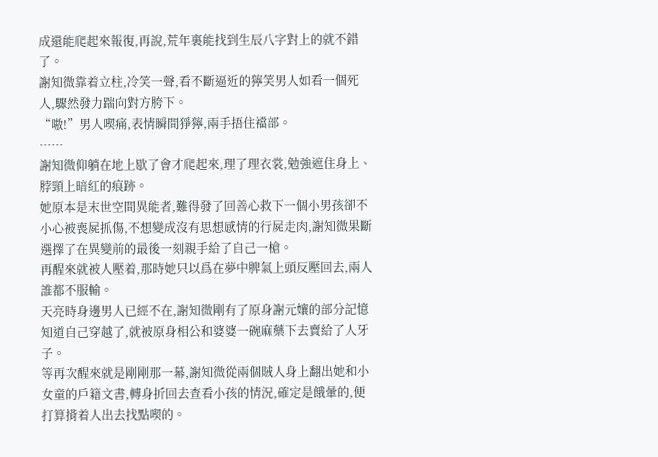成還能爬起來報復,再說,荒年裏能找到生辰八字對上的就不錯了。
謝知微靠着立柱,冷笑一聲,看不斷逼近的獰笑男人如看一個死人,驟然發力踹向對方胯下。
“嗷!”男人喫痛,表情瞬間猙獰,兩手捂住襠部。
……
謝知微仰躺在地上歇了會才爬起來,理了理衣裳,勉強遮住身上、脖頸上暗紅的痕跡。
她原本是末世空間異能者,難得發了回善心救下一個小男孩卻不小心被喪屍抓傷,不想變成沒有思想感情的行屍走肉,謝知微果斷選擇了在異變前的最後一刻親手給了自己一槍。
再醒來就被人壓着,那時她只以爲在夢中脾氣上頭反壓回去,兩人誰都不服輸。
天亮時身邊男人已經不在,謝知微剛有了原身謝元孃的部分記憶知道自己穿越了,就被原身相公和婆婆一碗麻藥下去賣給了人牙子。
等再次醒來就是剛剛那一幕,謝知微從兩個賊人身上翻出她和小女童的戶籍文書,轉身折回去查看小孩的情況,確定是餓暈的,便打算揹着人出去找點喫的。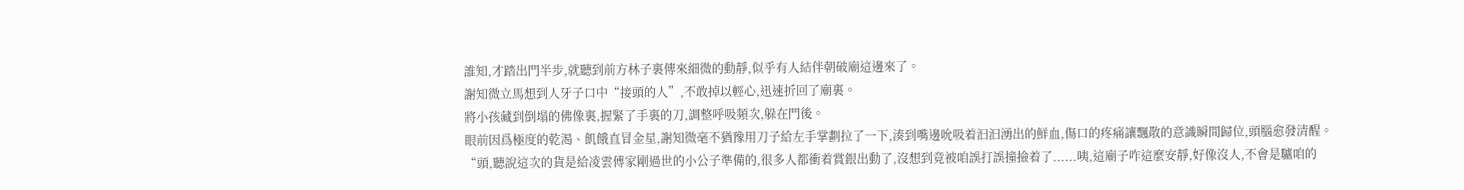誰知,才踏出門半步,就聽到前方林子裏傳來細微的動靜,似乎有人結伴朝破廟這邊來了。
謝知微立馬想到人牙子口中“接頭的人”,不敢掉以輕心,迅速折回了廟裏。
將小孩藏到倒塌的佛像裏,握緊了手裏的刀,調整呼吸頻次,躲在門後。
眼前因爲極度的乾渴、飢餓直冒金星,謝知微毫不猶豫用刀子給左手掌劃拉了一下,湊到嘴邊吮吸着汩汩湧出的鮮血,傷口的疼痛讓飄散的意識瞬間歸位,頭腦愈發清醒。
“頭,聽說這次的貨是給凌雲傅家剛過世的小公子準備的,很多人都衝着賞銀出動了,沒想到竟被咱誤打誤撞撿着了......咦,這廟子咋這麼安靜,好像沒人,不會是驢咱的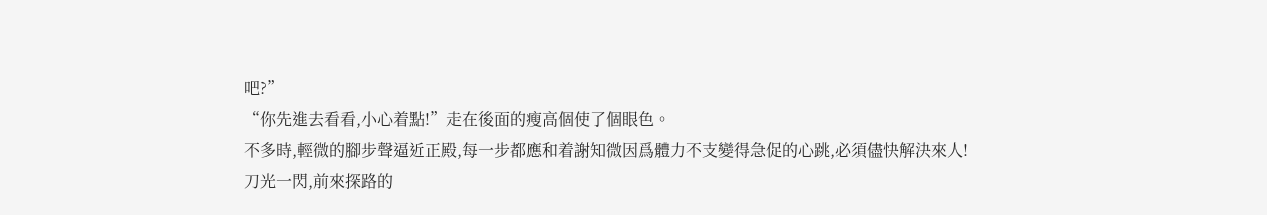吧?”
“你先進去看看,小心着點!”走在後面的瘦高個使了個眼色。
不多時,輕微的腳步聲逼近正殿,每一步都應和着謝知微因爲體力不支變得急促的心跳,必須儘快解決來人!
刀光一閃,前來探路的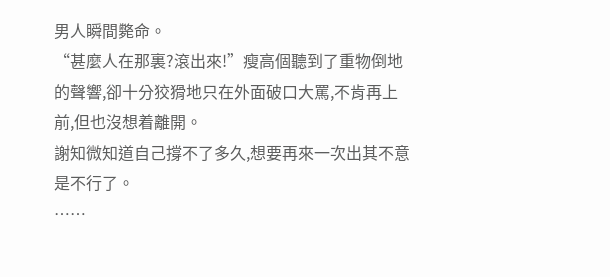男人瞬間斃命。
“甚麼人在那裏?滾出來!”瘦高個聽到了重物倒地的聲響,卻十分狡猾地只在外面破口大罵,不肯再上前,但也沒想着離開。
謝知微知道自己撐不了多久,想要再來一次出其不意是不行了。
……